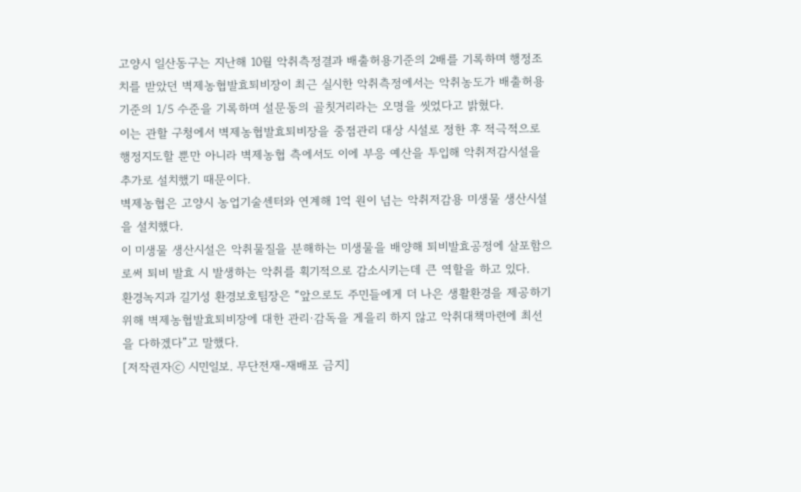고양시 일산동구는 지난해 10월 악취측정결과 배출허용기준의 2배를 기록하며 행정조치를 받았던 벽제농협발효퇴비장이 최근 실시한 악취측정에서는 악취농도가 배출허용기준의 1/5 수준을 기록하며 설문동의 골칫거리라는 오명을 씻었다고 밝혔다.
이는 관할 구청에서 벽제농협발효퇴비장을 중점관리 대상 시설로 정한 후 적극적으로 행정지도할 뿐만 아니라 벽제농협 측에서도 이에 부응 예산을 투입해 악취저감시설을 추가로 설치했기 때문이다.
벽제농협은 고양시 농업기술센터와 연계해 1억 원이 넘는 악취저감용 미생물 생산시설을 설치했다.
이 미생물 생산시설은 악취물질을 분해하는 미생물을 배양해 퇴비발효공정에 살포함으로써 퇴비 발효 시 발생하는 악취를 획기적으로 감소시키는데 큰 역할을 하고 있다.
환경녹지과 길기성 환경보호팀장은 “앞으로도 주민들에게 더 나은 생활환경을 제공하기 위해 벽제농협발효퇴비장에 대한 관리·감독을 게을리 하지 않고 악취대책마련에 최선을 다하겠다”고 말했다.
[저작권자ⓒ 시민일보. 무단전재-재배포 금지]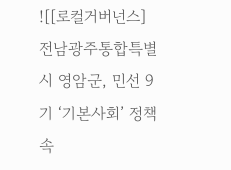![[로컬거버넌스] 전남광주통합특별시 영암군, 민선 9기 ‘기본사회’ 정책 속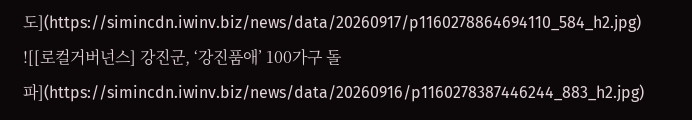도](https://simincdn.iwinv.biz/news/data/20260917/p1160278864694110_584_h2.jpg)
![[로컬거버넌스] 강진군, ‘강진품애’ 100가구 돌파](https://simincdn.iwinv.biz/news/data/20260916/p1160278387446244_883_h2.jpg)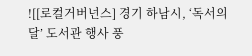![[로컬거버넌스] 경기 하남시, ‘독서의 달’ 도서관 행사 풍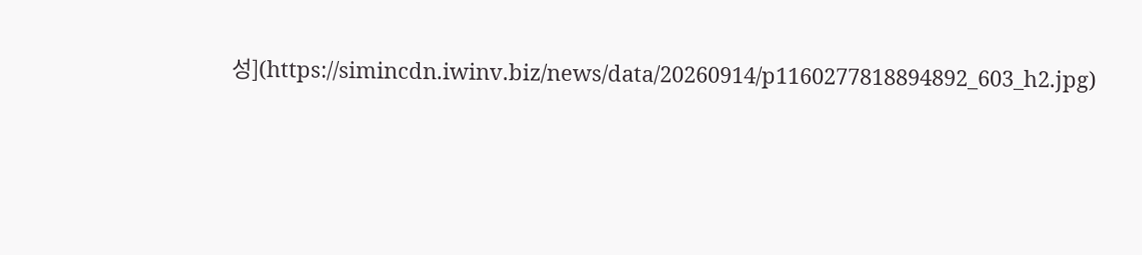성](https://simincdn.iwinv.biz/news/data/20260914/p1160277818894892_603_h2.jpg)